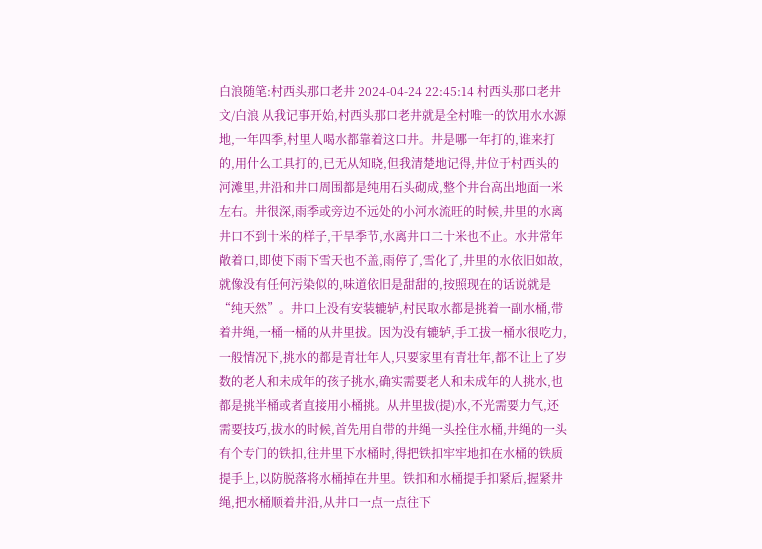白浪随笔:村西头那口老井 2024-04-24 22:45:14 村西头那口老井 文/白浪 从我记事开始,村西头那口老井就是全村唯一的饮用水水源地,一年四季,村里人喝水都靠着这口井。井是哪一年打的,谁来打的,用什么工具打的,已无从知晓,但我清楚地记得,井位于村西头的河滩里,井沿和井口周围都是纯用石头砌成,整个井台高出地面一米左右。井很深,雨季或旁边不远处的小河水流旺的时候,井里的水离井口不到十米的样子,干旱季节,水离井口二十米也不止。水井常年敞着口,即使下雨下雪天也不盖,雨停了,雪化了,井里的水依旧如故,就像没有任何污染似的,味道依旧是甜甜的,按照现在的话说就是“纯天然”。井口上没有安装辘轳,村民取水都是挑着一副水桶,带着井绳,一桶一桶的从井里拔。因为没有辘轳,手工拔一桶水很吃力,一般情况下,挑水的都是青壮年人,只要家里有青壮年,都不让上了岁数的老人和未成年的孩子挑水,确实需要老人和未成年的人挑水,也都是挑半桶或者直接用小桶挑。从井里拔(提)水,不光需要力气,还需要技巧,拔水的时候,首先用自带的井绳一头拴住水桶,井绳的一头有个专门的铁扣,往井里下水桶时,得把铁扣牢牢地扣在水桶的铁质提手上,以防脱落将水桶掉在井里。铁扣和水桶提手扣紧后,握紧井绳,把水桶顺着井沿,从井口一点一点往下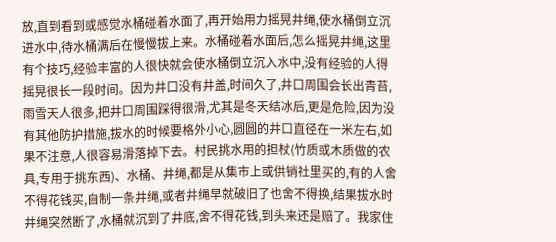放,直到看到或感觉水桶碰着水面了,再开始用力摇晃井绳,使水桶倒立沉进水中,待水桶满后在慢慢拔上来。水桶碰着水面后,怎么摇晃井绳,这里有个技巧,经验丰富的人很快就会使水桶倒立沉入水中,没有经验的人得摇晃很长一段时间。因为井口没有井盖,时间久了,井口周围会长出青苔,雨雪天人很多,把井口周围踩得很滑,尤其是冬天结冰后,更是危险,因为没有其他防护措施,拔水的时候要格外小心,圆圆的井口直径在一米左右,如果不注意,人很容易滑落掉下去。村民挑水用的担杖(竹质或木质做的农具,专用于挑东西)、水桶、井绳,都是从集市上或供销社里买的,有的人舍不得花钱买,自制一条井绳,或者井绳早就破旧了也舍不得换,结果拔水时井绳突然断了,水桶就沉到了井底,舍不得花钱,到头来还是赔了。我家住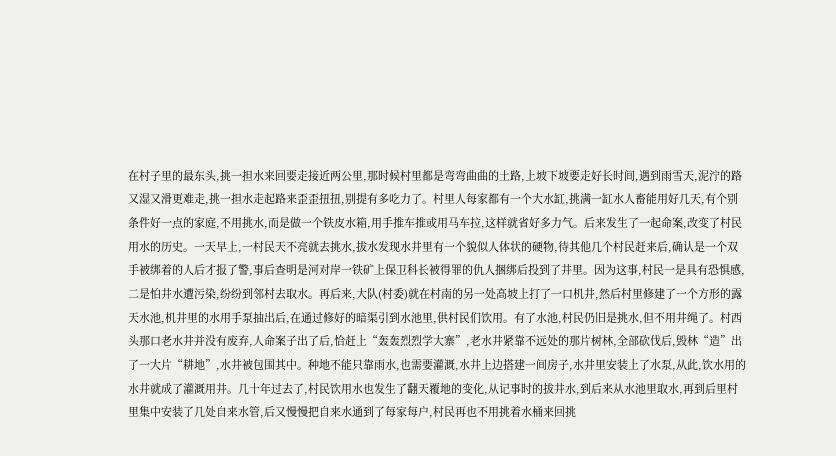在村子里的最东头,挑一担水来回要走接近两公里,那时候村里都是弯弯曲曲的土路,上坡下坡要走好长时间,遇到雨雪天,泥泞的路又湿又滑更难走,挑一担水走起路来歪歪扭扭,别提有多吃力了。村里人每家都有一个大水缸,挑满一缸水人畜能用好几天,有个别条件好一点的家庭,不用挑水,而是做一个铁皮水箱,用手推车推或用马车拉,这样就省好多力气。后来发生了一起命案,改变了村民用水的历史。一天早上,一村民天不亮就去挑水,拔水发现水井里有一个貌似人体状的硬物,待其他几个村民赶来后,确认是一个双手被绑着的人后才报了警,事后查明是河对岸一铁矿上保卫科长被得罪的仇人捆绑后投到了井里。因为这事,村民一是具有恐惧感,二是怕井水遭污染,纷纷到邻村去取水。再后来,大队(村委)就在村南的另一处高坡上打了一口机井,然后村里修建了一个方形的露天水池,机井里的水用手泵抽出后,在通过修好的暗渠引到水池里,供村民们饮用。有了水池,村民仍旧是挑水,但不用井绳了。村西头那口老水井并没有废弃,人命案子出了后,恰赶上“轰轰烈烈学大寨”,老水井紧靠不远处的那片树林,全部砍伐后,毁林“造”出了一大片“耕地”,水井被包围其中。种地不能只靠雨水,也需要灌溉,水井上边搭建一间房子,水井里安装上了水泵,从此,饮水用的水井就成了灌溉用井。几十年过去了,村民饮用水也发生了翻天覆地的变化,从记事时的拔井水,到后来从水池里取水,再到后里村里集中安装了几处自来水管,后又慢慢把自来水通到了每家每户,村民再也不用挑着水桶来回挑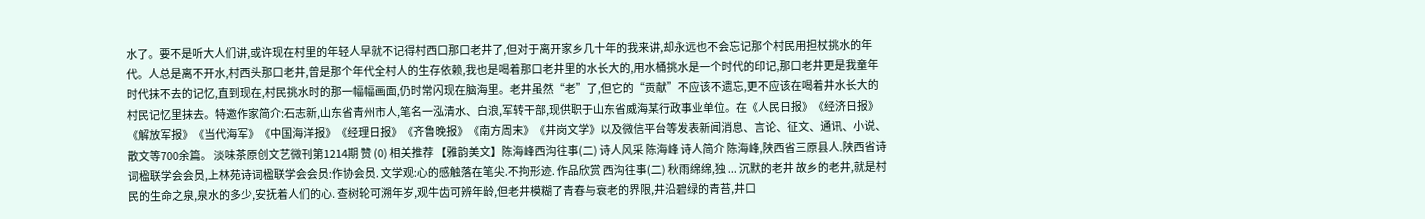水了。要不是听大人们讲,或许现在村里的年轻人早就不记得村西口那口老井了,但对于离开家乡几十年的我来讲,却永远也不会忘记那个村民用担杖挑水的年代。人总是离不开水,村西头那口老井,曾是那个年代全村人的生存依赖,我也是喝着那口老井里的水长大的,用水桶挑水是一个时代的印记,那口老井更是我童年时代抹不去的记忆,直到现在,村民挑水时的那一幅幅画面,仍时常闪现在脑海里。老井虽然“老”了,但它的“贡献”不应该不遗忘,更不应该在喝着井水长大的村民记忆里抹去。特邀作家简介:石志新,山东省青州市人,笔名一泓清水、白浪,军转干部,现供职于山东省威海某行政事业单位。在《人民日报》《经济日报》《解放军报》《当代海军》《中国海洋报》《经理日报》《齐鲁晚报》《南方周末》《井岗文学》以及微信平台等发表新闻消息、言论、征文、通讯、小说、散文等700余篇。 淡味茶原创文艺微刊第1214期 赞 (0) 相关推荐 【雅韵美文】陈海峰西沟往事(二) 诗人风采 陈海峰 诗人简介 陈海峰,陕西省三原县人.陕西省诗词楹联学会会员,上林苑诗词楹联学会会员:作协会员. 文学观:心的感触落在笔尖.不拘形迹. 作品欣赏 西沟往事(二) 秋雨绵绵,独 ... 沉默的老井 故乡的老井,就是村民的生命之泉,泉水的多少,安抚着人们的心. 查树轮可溯年岁,观牛齿可辨年龄,但老井模糊了青春与衰老的界限,井沿碧绿的青苔,井口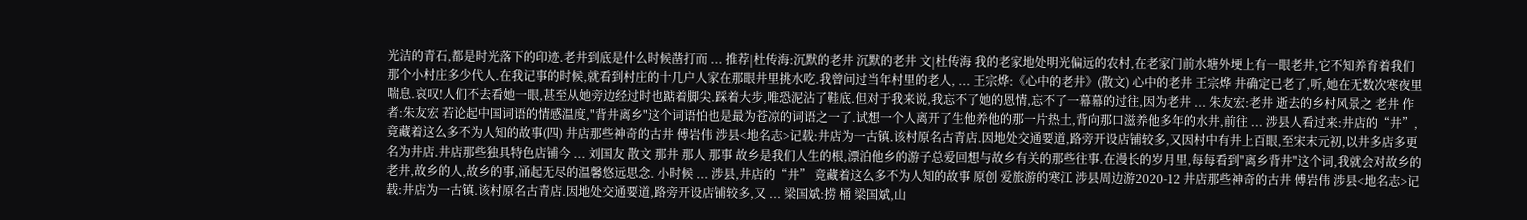光洁的青石,都是时光落下的印迹.老井到底是什么时候凿打而 ... 推荐|杜传海:沉默的老井 沉默的老井 文|杜传海 我的老家地处明光偏远的农村,在老家门前水塘外埂上有一眼老井,它不知养育着我们那个小村庄多少代人.在我记事的时候,就看到村庄的十几户人家在那眼井里挑水吃.我曾问过当年村里的老人, ... 王宗烨:《心中的老井》(散文) 心中的老井 王宗烨 井确定已老了,听,她在无数次寒夜里喘息.哀叹!人们不去看她一眼,甚至从她旁边经过时也踮着脚尖.踩着大步,唯恐泥沾了鞋底.但对于我来说,我忘不了她的恩情,忘不了一幕幕的过往,因为老井 ... 朱友宏:老井 逝去的乡村风景之 老井 作者:朱友宏 若论起中国词语的情感温度,"背井离乡"这个词语怕也是最为苍凉的词语之一了.试想一个人离开了生他养他的那一片热土,背向那口滋养他多年的水井,前往 ... 涉县人看过来:井店的“井”,竟藏着这么多不为人知的故事(四) 井店那些神奇的古井 傅岩伟 涉县<地名志>记载:井店为一古镇.该村原名古青店.因地处交通要道,路旁开设店铺较多,又因村中有井上百眼,至宋末元初,以井多店多更名为井店.井店那些独具特色店铺今 ... 刘国友 散文 那井 那人 那事 故乡是我们人生的根,漂泊他乡的游子总爱回想与故乡有关的那些往事.在漫长的岁月里,每每看到"离乡背井"这个词,我就会对故乡的老井,故乡的人,故乡的事,涌起无尽的温馨悠远思念. 小时候 ... 涉县,井店的“井” 竟藏着这么多不为人知的故事 原创 爱旅游的寒江 涉县周边游2020-12 井店那些神奇的古井 傅岩伟 涉县<地名志>记载:井店为一古镇.该村原名古青店.因地处交通要道,路旁开设店铺较多,又 ... 梁国斌:捞 桶 梁国斌,山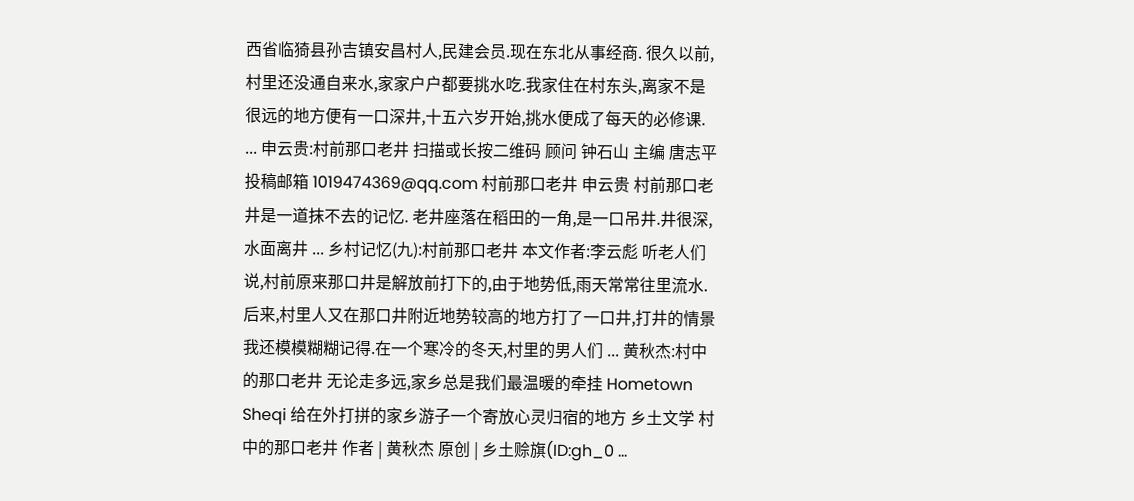西省临猗县孙吉镇安昌村人,民建会员.现在东北从事经商. 很久以前,村里还没通自来水,家家户户都要挑水吃.我家住在村东头,离家不是很远的地方便有一口深井,十五六岁开始,挑水便成了每天的必修课. ... 申云贵:村前那口老井 扫描或长按二维码 顾问 钟石山 主编 唐志平 投稿邮箱 1019474369@qq.com 村前那口老井 申云贵 村前那口老井是一道抹不去的记忆. 老井座落在稻田的一角,是一口吊井.井很深,水面离井 ... 乡村记忆(九):村前那口老井 本文作者:李云彪 听老人们说,村前原来那口井是解放前打下的,由于地势低,雨天常常往里流水.后来,村里人又在那口井附近地势较高的地方打了一口井,打井的情景我还模模糊糊记得.在一个寒冷的冬天,村里的男人们 ... 黄秋杰:村中的那口老井 无论走多远,家乡总是我们最温暖的牵挂 Hometown Sheqi 给在外打拼的家乡游子一个寄放心灵归宿的地方 乡土文学 村中的那口老井 作者 | 黄秋杰 原创 | 乡土赊旗(ID:gh_0 ...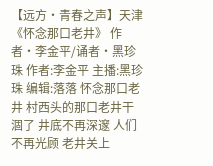【远方•青春之声】天津《怀念那口老井》 作者•李金平/诵者•黑珍珠 作者:李金平 主播:黑珍珠 编辑:落落 怀念那口老井 村西头的那口老井干涸了 井底不再深邃 人们不再光顾 老井关上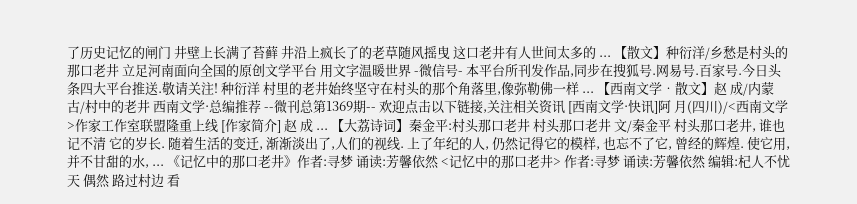了历史记忆的闸门 井壁上长满了苔藓 井沿上疯长了的老草随风摇曳 这口老井有人世间太多的 ... 【散文】种衍洋/乡愁是村头的那口老井 立足河南面向全国的原创文学平台 用文字温暖世界 -微信号- 本平台所刊发作品,同步在搜狐号.网易号.百家号.今日头条四大平台推送.敬请关注! 种衍洋 村里的老井始终坚守在村头的那个角落里,像弥勒佛一样 ... 【西南文学•散文】赵 成/内蒙古/村中的老井 西南文学·总编推荐 --微刊总第1369期-- 欢迎点击以下链接,关注相关资讯 [西南文学·快讯]阿 月(四川)/<西南文学>作家工作室联盟隆重上线 [作家简介] 赵 成 ... 【大荔诗词】秦金平:村头那口老井 村头那口老井 文/秦金平 村头那口老井, 谁也记不清 它的岁长. 随着生活的变迁, 渐渐淡出了,人们的视线. 上了年纪的人, 仍然记得它的模样, 也忘不了它, 曾经的辉煌. 使它用, 并不甘甜的水, ... 《记忆中的那口老井》作者:寻梦 诵读:芳馨依然 <记忆中的那口老井> 作者:寻梦 诵读:芳馨依然 编辑:杞人不忧天 偶然 路过村边 看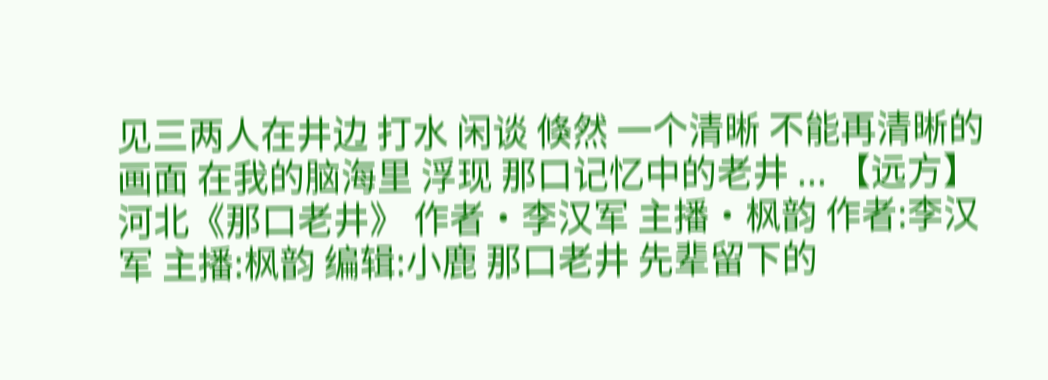见三两人在井边 打水 闲谈 倏然 一个清晰 不能再清晰的画面 在我的脑海里 浮现 那口记忆中的老井 ... 【远方】河北《那口老井》 作者•李汉军 主播•枫韵 作者:李汉军 主播:枫韵 编辑:小鹿 那口老井 先辈留下的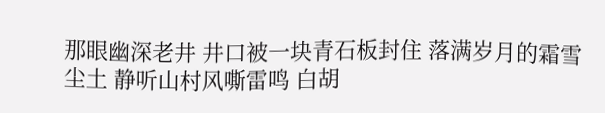那眼幽深老井 井口被一块青石板封住 落满岁月的霜雪尘土 静听山村风嘶雷鸣 白胡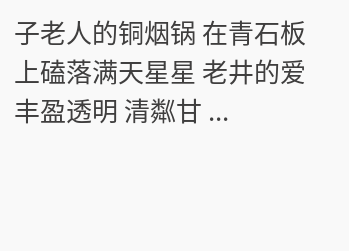子老人的铜烟锅 在青石板上磕落满天星星 老井的爱丰盈透明 清粼甘 ...